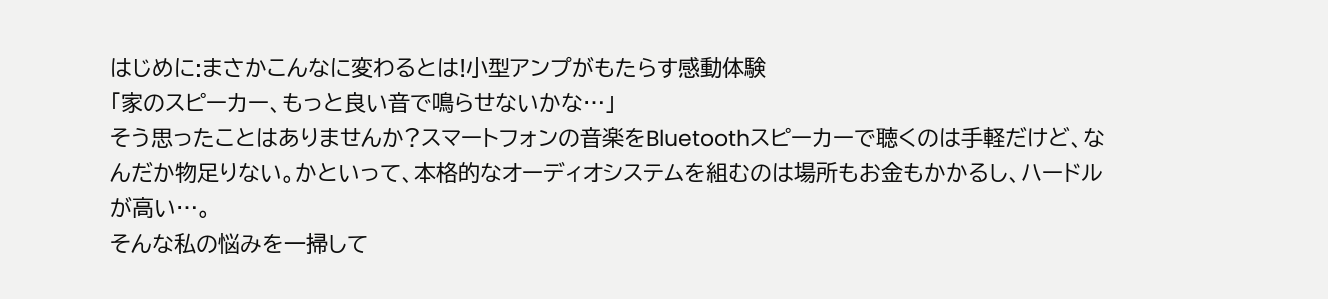はじめに:まさかこんなに変わるとは!小型アンプがもたらす感動体験
「家のスピーカー、もっと良い音で鳴らせないかな…」
そう思ったことはありませんか?スマートフォンの音楽をBluetoothスピーカーで聴くのは手軽だけど、なんだか物足りない。かといって、本格的なオーディオシステムを組むのは場所もお金もかかるし、ハードルが高い…。
そんな私の悩みを一掃して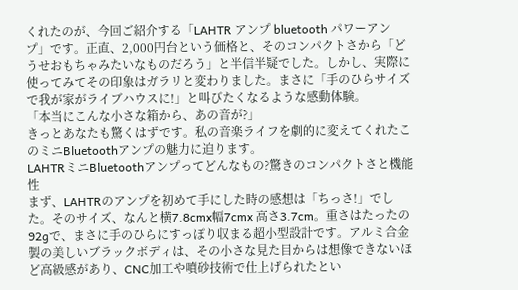くれたのが、今回ご紹介する「LAHTR アンプ bluetooth パワーアンプ」です。正直、2,000円台という価格と、そのコンパクトさから「どうせおもちゃみたいなものだろう」と半信半疑でした。しかし、実際に使ってみてその印象はガラリと変わりました。まさに「手のひらサイズで我が家がライブハウスに!」と叫びたくなるような感動体験。
「本当にこんな小さな箱から、あの音が?」
きっとあなたも驚くはずです。私の音楽ライフを劇的に変えてくれたこのミニBluetoothアンプの魅力に迫ります。
LAHTRミニBluetoothアンプってどんなもの?驚きのコンパクトさと機能性
まず、LAHTRのアンプを初めて手にした時の感想は「ちっさ!」でした。そのサイズ、なんと横7.8cmx幅7cmx 高さ3.7cm。重さはたったの92gで、まさに手のひらにすっぽり収まる超小型設計です。アルミ合金製の美しいブラックボディは、その小さな見た目からは想像できないほど高級感があり、CNC加工や噴砂技術で仕上げられたとい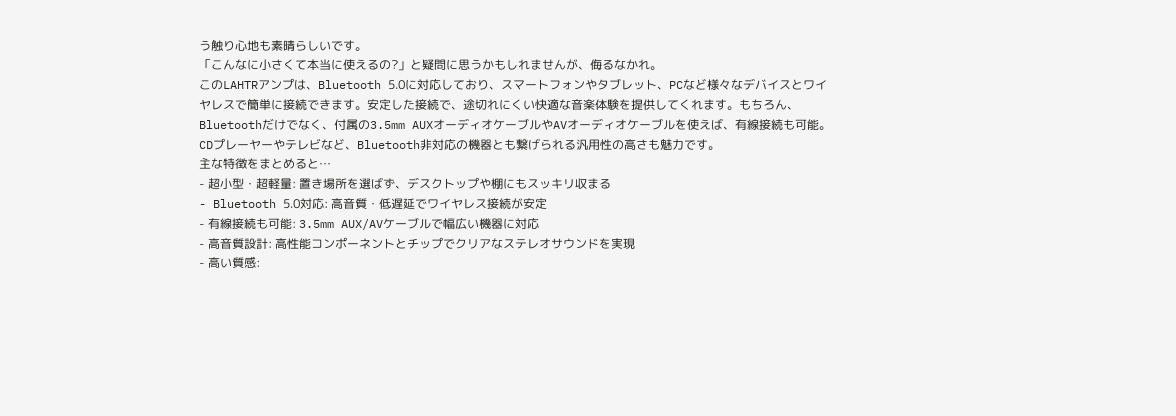う触り心地も素晴らしいです。
「こんなに小さくて本当に使えるの?」と疑問に思うかもしれませんが、侮るなかれ。
このLAHTRアンプは、Bluetooth 5.0に対応しており、スマートフォンやタブレット、PCなど様々なデバイスとワイヤレスで簡単に接続できます。安定した接続で、途切れにくい快適な音楽体験を提供してくれます。もちろん、Bluetoothだけでなく、付属の3.5mm AUXオーディオケーブルやAVオーディオケーブルを使えば、有線接続も可能。CDプレーヤーやテレビなど、Bluetooth非対応の機器とも繋げられる汎用性の高さも魅力です。
主な特徴をまとめると…
- 超小型・超軽量: 置き場所を選ばず、デスクトップや棚にもスッキリ収まる
- Bluetooth 5.0対応: 高音質・低遅延でワイヤレス接続が安定
- 有線接続も可能: 3.5mm AUX/AVケーブルで幅広い機器に対応
- 高音質設計: 高性能コンポーネントとチップでクリアなステレオサウンドを実現
- 高い質感: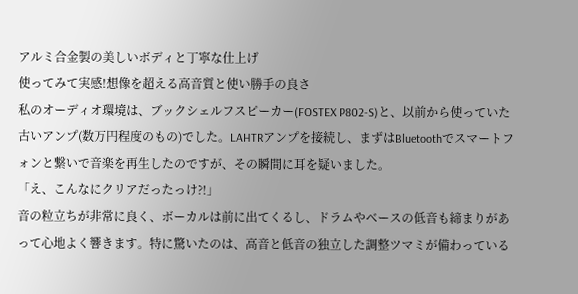アルミ合金製の美しいボディと丁寧な仕上げ
使ってみて実感!想像を超える高音質と使い勝手の良さ
私のオーディオ環境は、ブックシェルフスピーカー(FOSTEX P802-S)と、以前から使っていた古いアンプ(数万円程度のもの)でした。LAHTRアンプを接続し、まずはBluetoothでスマートフォンと繋いで音楽を再生したのですが、その瞬間に耳を疑いました。
「え、こんなにクリアだったっけ?!」
音の粒立ちが非常に良く、ボーカルは前に出てくるし、ドラムやベースの低音も締まりがあって心地よく響きます。特に驚いたのは、高音と低音の独立した調整ツマミが備わっている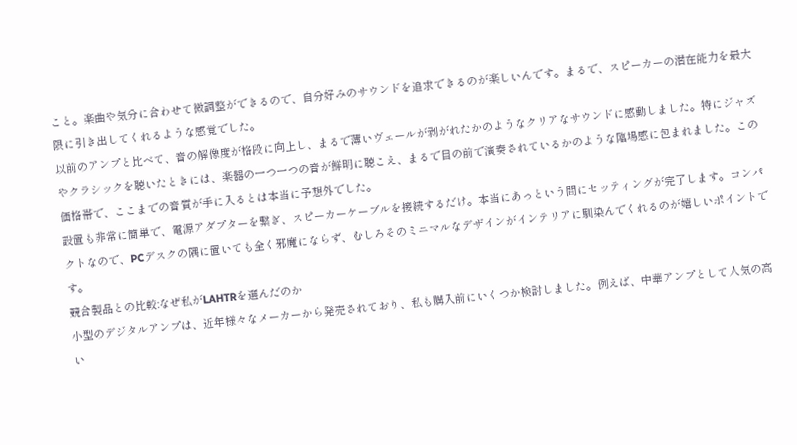こと。楽曲や気分に合わせて微調整ができるので、自分好みのサウンドを追求できるのが楽しいんです。まるで、スピーカーの潜在能力を最大限に引き出してくれるような感覚でした。
以前のアンプと比べて、音の解像度が格段に向上し、まるで薄いヴェールが剥がれたかのようなクリアなサウンドに感動しました。特にジャズやクラシックを聴いたときには、楽器の一つ一つの音が鮮明に聴こえ、まるで目の前で演奏されているかのような臨場感に包まれました。この価格帯で、ここまでの音質が手に入るとは本当に予想外でした。
設置も非常に簡単で、電源アダプターを繋ぎ、スピーカーケーブルを接続するだけ。本当にあっという間にセッティングが完了します。コンパクトなので、PCデスクの隅に置いても全く邪魔にならず、むしろそのミニマルなデザインがインテリアに馴染んでくれるのが嬉しいポイントです。
競合製品との比較:なぜ私がLAHTRを選んだのか
小型のデジタルアンプは、近年様々なメーカーから発売されており、私も購入前にいくつか検討しました。例えば、中華アンプとして人気の高い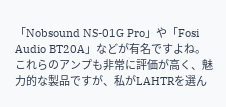「Nobsound NS-01G Pro」や「Fosi Audio BT20A」などが有名ですよね。
これらのアンプも非常に評価が高く、魅力的な製品ですが、私がLAHTRを選ん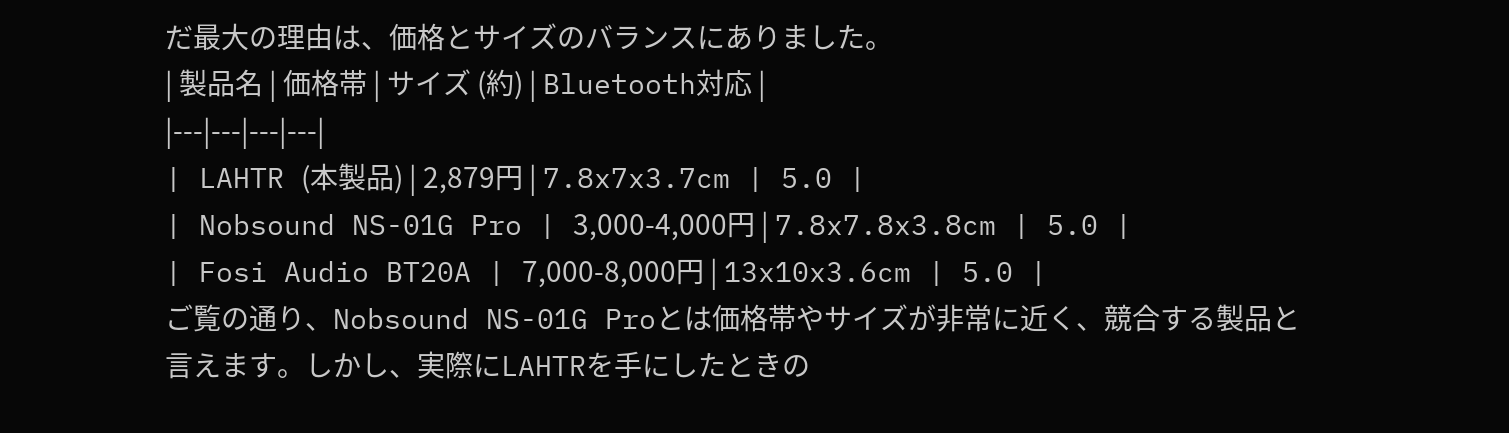だ最大の理由は、価格とサイズのバランスにありました。
| 製品名 | 価格帯 | サイズ (約) | Bluetooth対応 |
|---|---|---|---|
| LAHTR (本製品) | 2,879円 | 7.8x7x3.7cm | 5.0 |
| Nobsound NS-01G Pro | 3,000-4,000円 | 7.8x7.8x3.8cm | 5.0 |
| Fosi Audio BT20A | 7,000-8,000円 | 13x10x3.6cm | 5.0 |
ご覧の通り、Nobsound NS-01G Proとは価格帯やサイズが非常に近く、競合する製品と言えます。しかし、実際にLAHTRを手にしたときの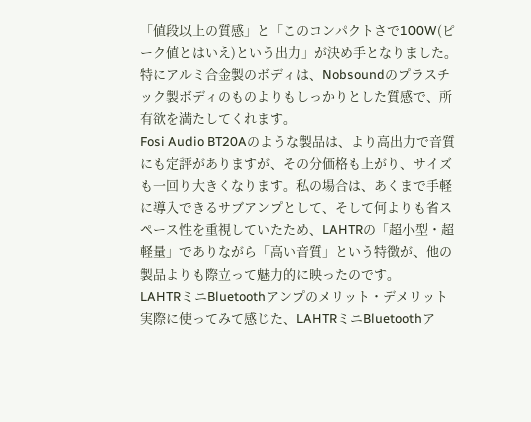「値段以上の質感」と「このコンパクトさで100W(ピーク値とはいえ)という出力」が決め手となりました。特にアルミ合金製のボディは、Nobsoundのプラスチック製ボディのものよりもしっかりとした質感で、所有欲を満たしてくれます。
Fosi Audio BT20Aのような製品は、より高出力で音質にも定評がありますが、その分価格も上がり、サイズも一回り大きくなります。私の場合は、あくまで手軽に導入できるサブアンプとして、そして何よりも省スペース性を重視していたため、LAHTRの「超小型・超軽量」でありながら「高い音質」という特徴が、他の製品よりも際立って魅力的に映ったのです。
LAHTRミニBluetoothアンプのメリット・デメリット
実際に使ってみて感じた、LAHTRミニBluetoothア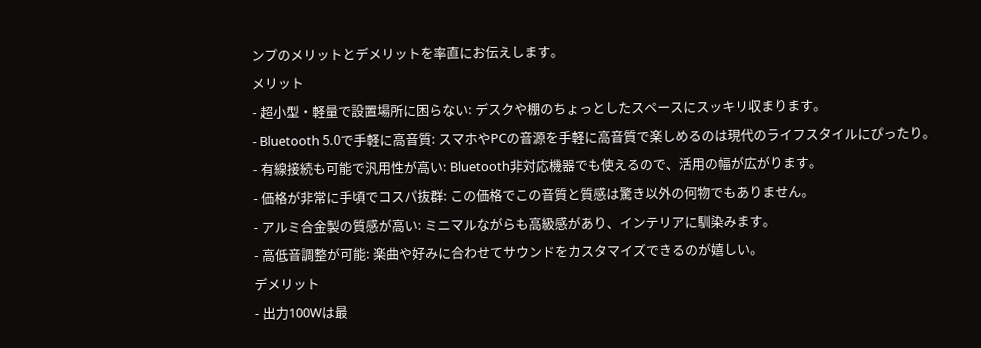ンプのメリットとデメリットを率直にお伝えします。
メリット
- 超小型・軽量で設置場所に困らない: デスクや棚のちょっとしたスペースにスッキリ収まります。
- Bluetooth 5.0で手軽に高音質: スマホやPCの音源を手軽に高音質で楽しめるのは現代のライフスタイルにぴったり。
- 有線接続も可能で汎用性が高い: Bluetooth非対応機器でも使えるので、活用の幅が広がります。
- 価格が非常に手頃でコスパ抜群: この価格でこの音質と質感は驚き以外の何物でもありません。
- アルミ合金製の質感が高い: ミニマルながらも高級感があり、インテリアに馴染みます。
- 高低音調整が可能: 楽曲や好みに合わせてサウンドをカスタマイズできるのが嬉しい。
デメリット
- 出力100Wは最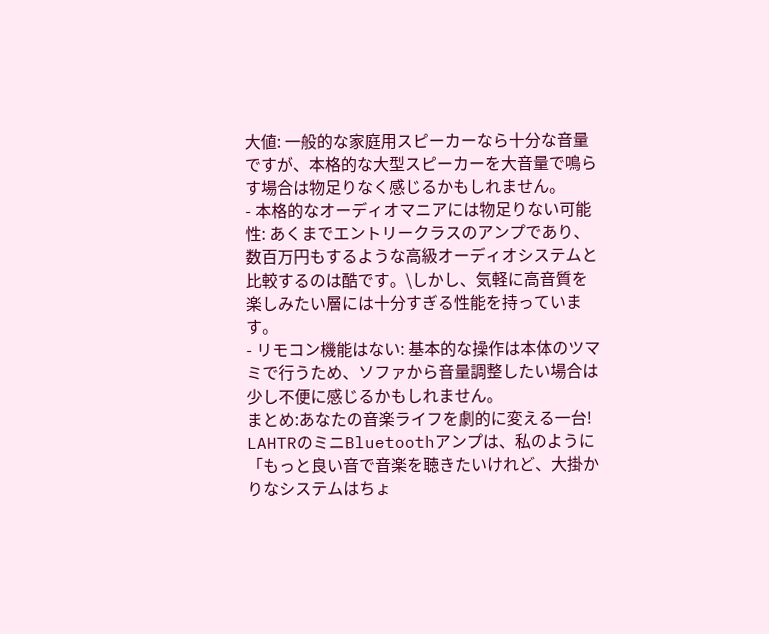大値: 一般的な家庭用スピーカーなら十分な音量ですが、本格的な大型スピーカーを大音量で鳴らす場合は物足りなく感じるかもしれません。
- 本格的なオーディオマニアには物足りない可能性: あくまでエントリークラスのアンプであり、数百万円もするような高級オーディオシステムと比較するのは酷です。\しかし、気軽に高音質を楽しみたい層には十分すぎる性能を持っています。
- リモコン機能はない: 基本的な操作は本体のツマミで行うため、ソファから音量調整したい場合は少し不便に感じるかもしれません。
まとめ:あなたの音楽ライフを劇的に変える一台!
LAHTRのミニBluetoothアンプは、私のように「もっと良い音で音楽を聴きたいけれど、大掛かりなシステムはちょ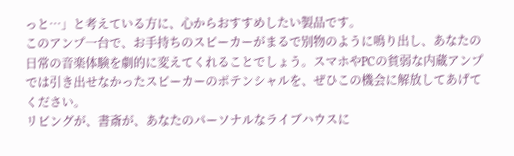っと…」と考えている方に、心からおすすめしたい製品です。
このアンプ一台で、お手持ちのスピーカーがまるで別物のように鳴り出し、あなたの日常の音楽体験を劇的に変えてくれることでしょう。スマホやPCの貧弱な内蔵アンプでは引き出せなかったスピーカーのポテンシャルを、ぜひこの機会に解放してあげてください。
リビングが、書斎が、あなたのパーソナルなライブハウスに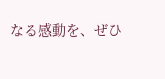なる感動を、ぜひ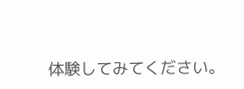体験してみてください。